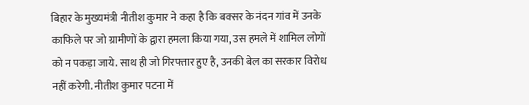बिहार के मुख्यमंत्री नीतीश कुमार ने कहा है कि बक्सर के नंदन गांव में उनके काफिले पर जो ग्रामीणों के द्वारा हमला किया गया, उस हमले में शामिल लोगों को न पकड़ा जाये. साथ ही जो गिरफ्तार हुए है, उनकी बेल का सरकार विरोध नहीं करेगी. नीतीश कुमार पटना में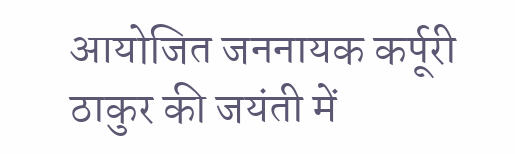आयोजित जननायक कर्पूरी ठाकुर की जयंती में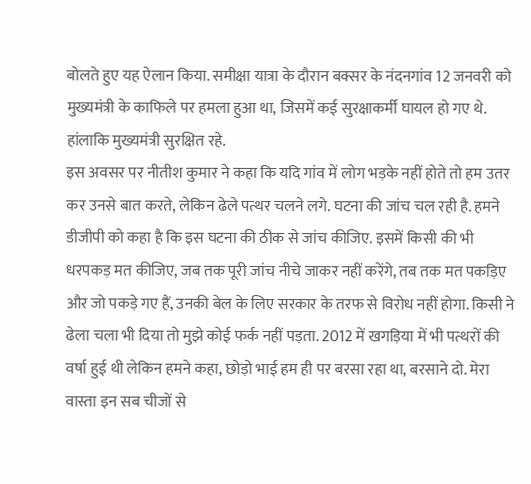बोलते हुए यह ऐलान किया. समीक्षा यात्रा के दौरान बक्सर के नंदनगांव 12 जनवरी को मुख्यमंत्री के काफिले पर हमला हुआ था, जिसमें कई सुरक्षाकर्मी घायल हो गए थे. हांलाकि मुख्यमंत्री सुरक्षित रहे.
इस अवसर पर नीतीश कुमार ने कहा कि यदि गांव में लोग भड़के नहीं होते तो हम उतर कर उनसे बात करते, लेकिन ढेले पत्थर चलने लगे. घटना की जांच चल रही है. हमने डीजीपी को कहा है कि इस घटना की ठीक से जांच कीजिए. इसमें किसी की भी धरपकड़ मत कीजिए, जब तक पूरी जांच नीचे जाकर नहीं करेंगे, तब तक मत पकड़िए और जो पकड़े गए हैं, उनकी बेल के लिए सरकार के तरफ से विरोध नहीं होगा. किसी ने ढेला चला भी दिया तो मुझे कोई फर्क नहीं पड़ता. 2012 में खगड़िया में भी पत्थरों की वर्षा हुई थी लेकिन हमने कहा, छोड़ो भाई हम ही पर बरसा रहा था, बरसाने दो. मेरा वास्ता इन सब चीजों से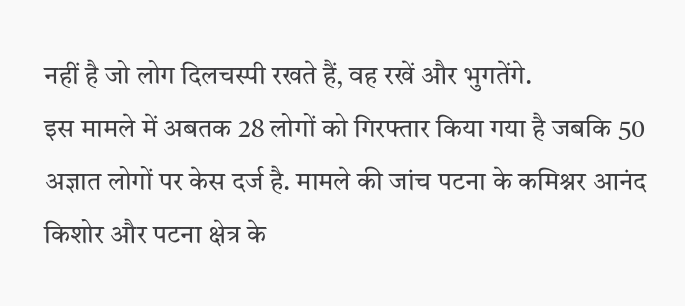नहीं है जो लोग दिलचस्पी रखते हैं, वह रखें और भुगतेंगे.
इस मामले में अबतक 28 लोगों को गिरफ्तार किया गया है जबकि 50 अज्ञात लोगों पर केस दर्ज है. मामले की जांच पटना के कमिश्नर आनंद किशोर और पटना क्षेत्र के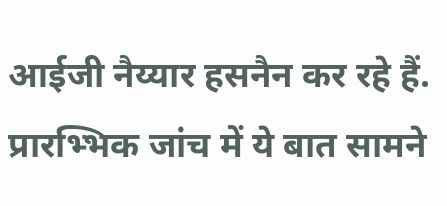आईजी नैय्यार हसनैन कर रहे हैं. प्रारभ्भिक जांच में ये बात सामने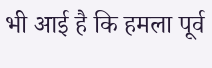भी आई है कि हमला पूर्व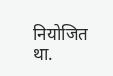नियोजित था.